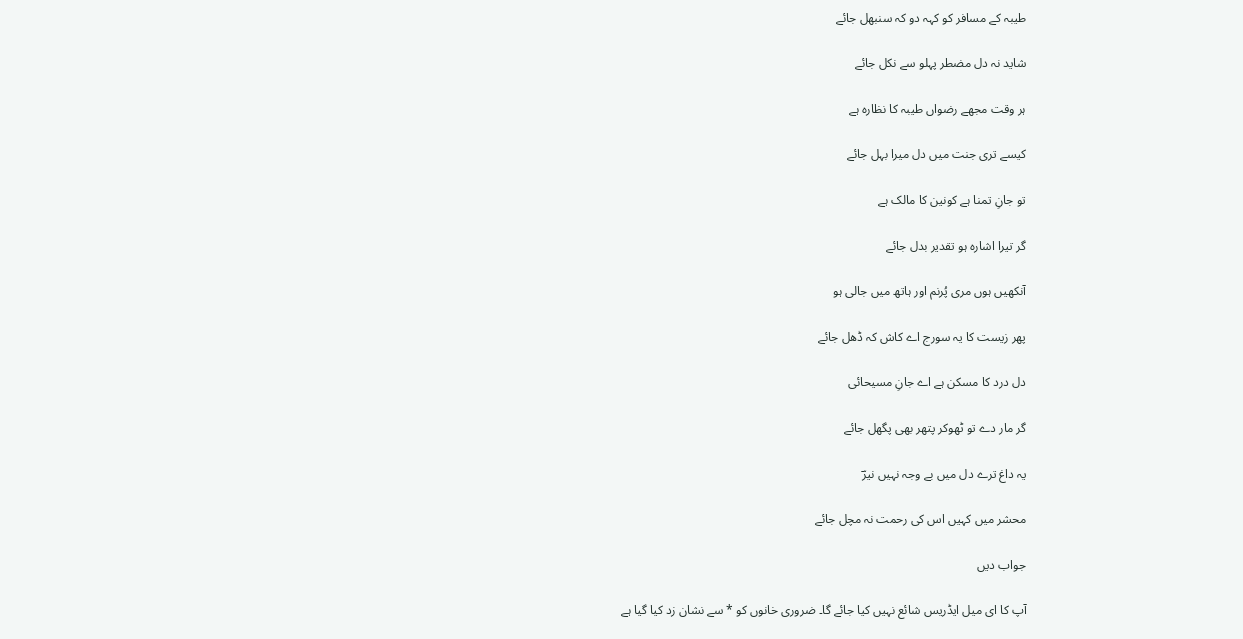طیبہ کے مسافر کو کہہ دو کہ سنبھل جائے

شاید نہ دل مضطر پہلو سے نکل جائے

ہر وقت مجھے رضواں طیبہ کا نظارہ ہے

کیسے تری جنت میں دل میرا بہل جائے

تو جانِ تمنا ہے کونین کا مالک ہے

گر تیرا اشارہ ہو تقدیر بدل جائے

آنکھیں ہوں مری پُرنم اور ہاتھ میں جالی ہو

پھر زیست کا یہ سورج اے کاش کہ ڈھل جائے

دل درد کا مسکن ہے اے جانِ مسیحائی

گر مار دے تو ٹھوکر پتھر بھی پگھل جائے

یہ داغ ترے دل میں بے وجہ نہیں نیرؔ

محشر میں کہیں اس کی رحمت نہ مچل جائے

جواب دیں

آپ کا ای میل ایڈریس شائع نہیں کیا جائے گا۔ ضروری خانوں کو * سے نشان زد کیا گیا ہے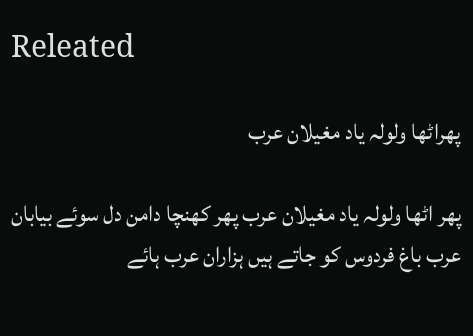Releated

پھراٹھا ولولہ یاد مغیلان عرب

پھر اٹھا ولولہ یاد مغیلان عرب پھر کھنچا دامن دل سوئے بیابان عرب باغ فردوس کو جاتے ہیں ہزاران عرب ہائے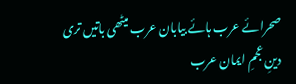صحرائے عرب ہائے بیابان عرب میٹھی باتیں تری دینِ عجمِ ایمان عرب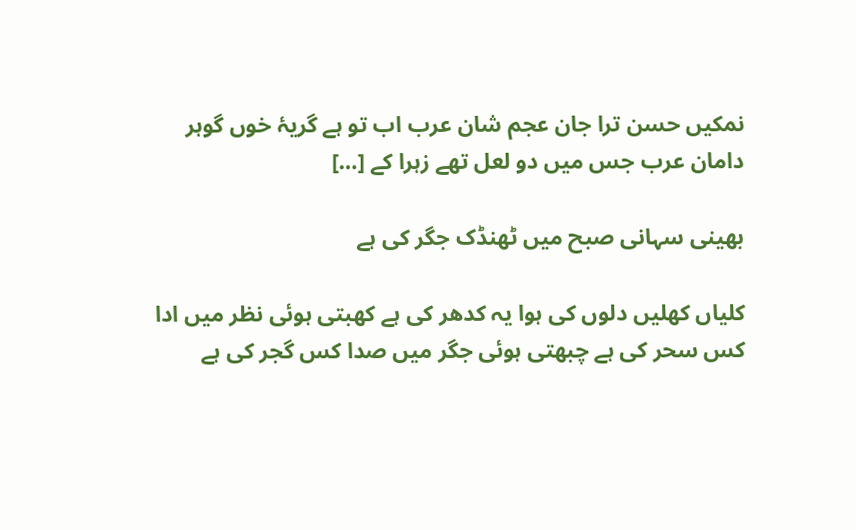نمکیں حسن ترا جان عجم شان عرب اب تو ہے گریۂ خوں گوہر دامان عرب جس میں دو لعل تھے زہرا کے […]

بھینی سہانی صبح میں ٹھنڈک جگر کی ہے

کلیاں کھلیں دلوں کی ہوا یہ کدھر کی ہے کھبتی ہوئی نظر میں ادا کس سحر کی ہے چبھتی ہوئی جگر میں صدا کس گجر کی ہے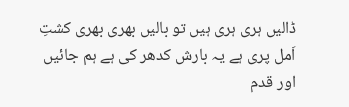ڈالیں ہری ہری ہیں تو بالیں بھری بھری کشتِ اَمل پری ہے یہ بارش کدھر کی ہے ہم جائیں اور قدم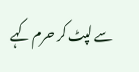سے لپٹ کر حرم کہے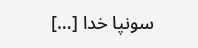سونپا خدا […]